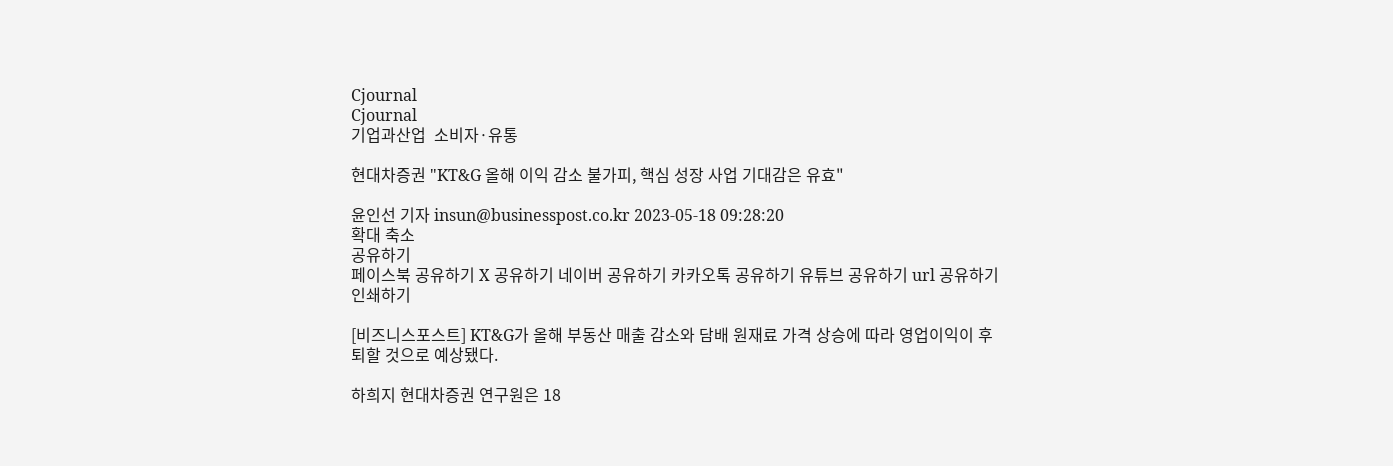Cjournal
Cjournal
기업과산업  소비자·유통

현대차증권 "KT&G 올해 이익 감소 불가피, 핵심 성장 사업 기대감은 유효"

윤인선 기자 insun@businesspost.co.kr 2023-05-18 09:28:20
확대 축소
공유하기
페이스북 공유하기 X 공유하기 네이버 공유하기 카카오톡 공유하기 유튜브 공유하기 url 공유하기 인쇄하기

[비즈니스포스트] KT&G가 올해 부동산 매출 감소와 담배 원재료 가격 상승에 따라 영업이익이 후퇴할 것으로 예상됐다.

하희지 현대차증권 연구원은 18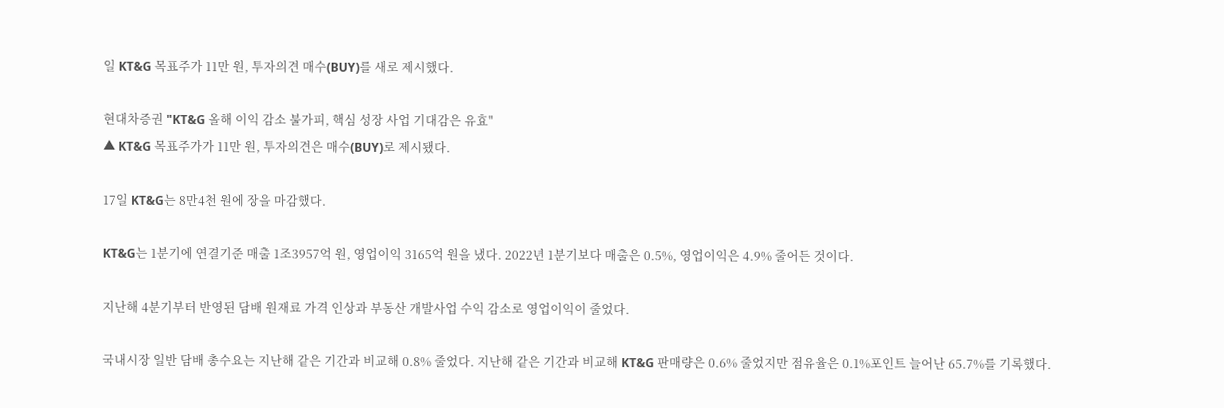일 KT&G 목표주가 11만 원, 투자의견 매수(BUY)를 새로 제시했다.

현대차증권 "KT&G 올해 이익 감소 불가피, 핵심 성장 사업 기대감은 유효"
▲ KT&G 목표주가가 11만 원, 투자의견은 매수(BUY)로 제시됐다.

17일 KT&G는 8만4천 원에 장을 마감했다.

KT&G는 1분기에 연결기준 매출 1조3957억 원, 영업이익 3165억 원을 냈다. 2022년 1분기보다 매출은 0.5%, 영업이익은 4.9% 줄어든 것이다.

지난해 4분기부터 반영된 담배 원재료 가격 인상과 부동산 개발사업 수익 감소로 영업이익이 줄었다.

국내시장 일반 담배 총수요는 지난해 같은 기간과 비교해 0.8% 줄었다. 지난해 같은 기간과 비교해 KT&G 판매량은 0.6% 줄었지만 점유율은 0.1%포인트 늘어난 65.7%를 기록했다.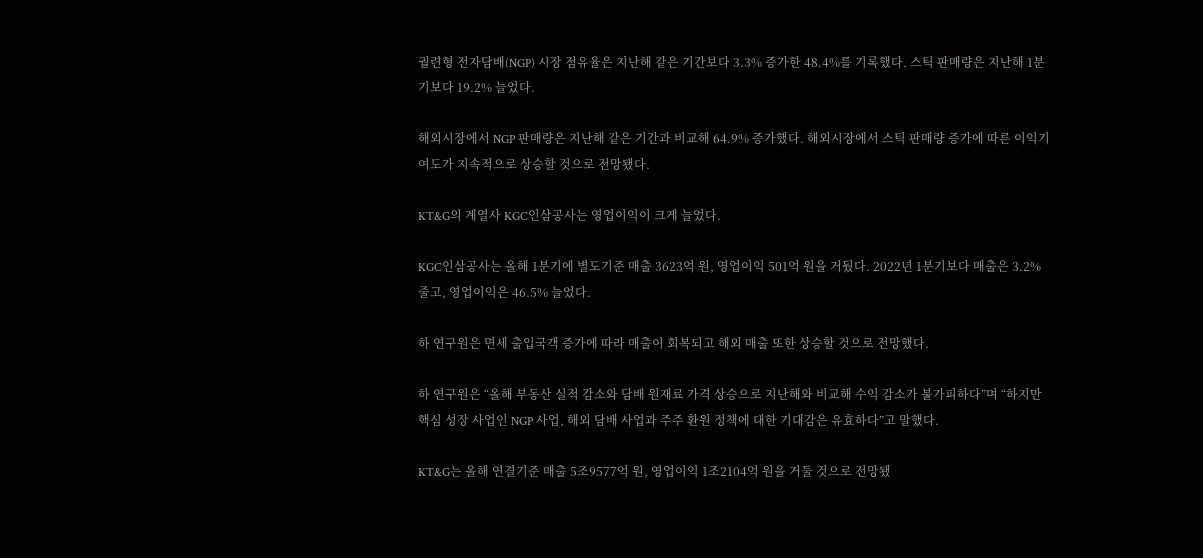궐련형 전자담배(NGP) 시장 점유율은 지난해 같은 기간보다 3.3% 증가한 48.4%를 기록했다. 스틱 판매량은 지난해 1분기보다 19.2% 늘었다.

해외시장에서 NGP 판매량은 지난해 같은 기간과 비교해 64.9% 증가했다. 해외시장에서 스틱 판매량 증가에 따른 이익기여도가 지속적으로 상승할 것으로 전망됐다.

KT&G의 계열사 KGC인삼공사는 영업이익이 크게 늘었다.

KGC인삼공사는 올해 1분기에 별도기준 매출 3623억 원, 영업이익 501억 원을 거뒀다. 2022년 1분기보다 매출은 3.2% 줄고, 영업이익은 46.5% 늘었다.

하 연구원은 면세 출입국객 증가에 따라 매출이 회복되고 해외 매출 또한 상승할 것으로 전망했다.

하 연구원은 “올해 부동산 실적 감소와 담배 원재료 가격 상승으로 지난해와 비교해 수익 감소가 불가피하다”며 “하지만 핵심 성장 사업인 NGP 사업, 해외 담배 사업과 주주 환원 정책에 대한 기대감은 유효하다”고 말했다.

KT&G는 올해 연결기준 매출 5조9577억 원, 영업이익 1조2104억 원을 거둘 것으로 전망됐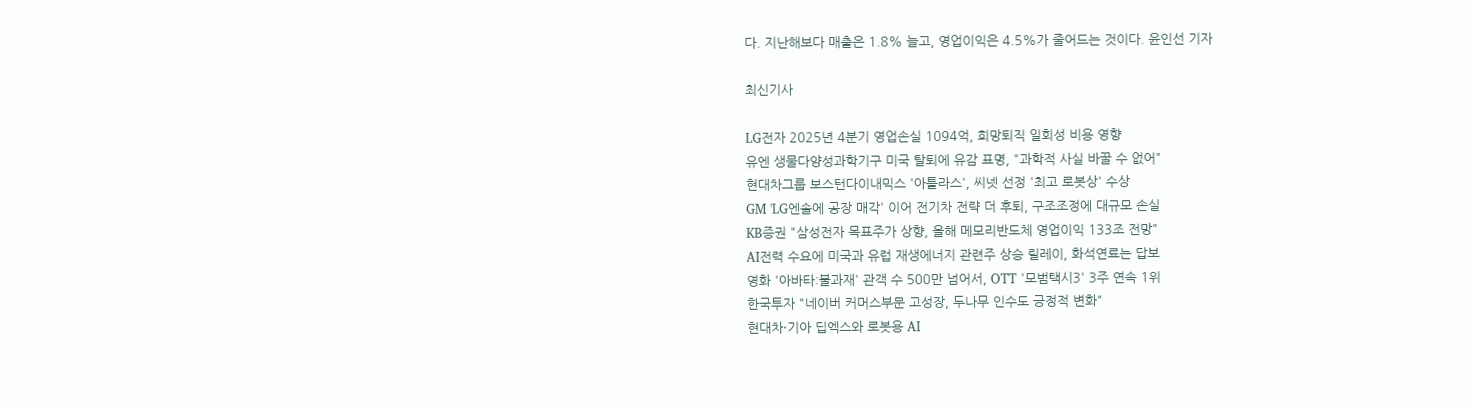다. 지난해보다 매출은 1.8% 늘고, 영업이익은 4.5%가 줄어드는 것이다. 윤인선 기자

최신기사

LG전자 2025년 4분기 영업손실 1094억, 희망퇴직 일회성 비용 영향
유엔 생물다양성과학기구 미국 탈퇴에 유감 표명, "과학적 사실 바꿀 수 없어"
현대차그룹 보스턴다이내믹스 '아틀라스', 씨넷 선정 '최고 로봇상' 수상
GM 'LG엔솔에 공장 매각' 이어 전기차 전략 더 후퇴, 구조조정에 대규모 손실
KB증권 "삼성전자 목표주가 상향, 올해 메모리반도체 영업이익 133조 전망"
AI전력 수요에 미국과 유럽 재생에너지 관련주 상승 릴레이, 화석연료는 답보
영화 '아바타:불과재' 관객 수 500만 넘어서, OTT '모범택시3' 3주 연속 1위
한국투자 "네이버 커머스부문 고성장, 두나무 인수도 긍정적 변화"
현대차·기아 딥엑스와 로봇용 AI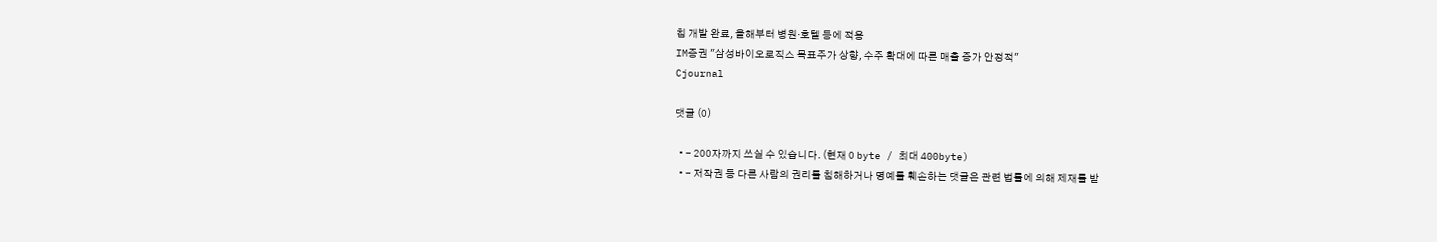칩 개발 완료, 올해부터 병원·호텔 등에 적용
IM증권 "삼성바이오로직스 목표주가 상향, 수주 확대에 따른 매출 증가 안정적"
Cjournal

댓글 (0)

  • - 200자까지 쓰실 수 있습니다. (현재 0 byte / 최대 400byte)
  • - 저작권 등 다른 사람의 권리를 침해하거나 명예를 훼손하는 댓글은 관련 법률에 의해 제재를 받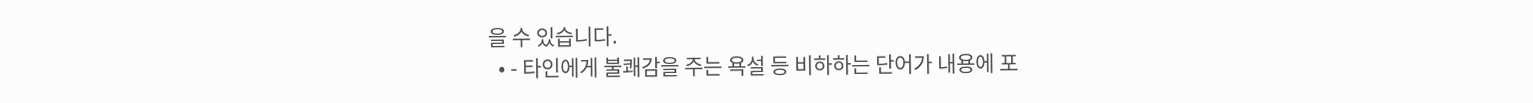을 수 있습니다.
  • - 타인에게 불쾌감을 주는 욕설 등 비하하는 단어가 내용에 포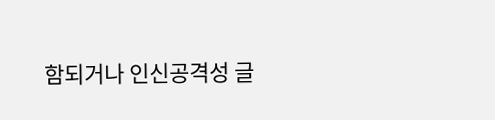함되거나 인신공격성 글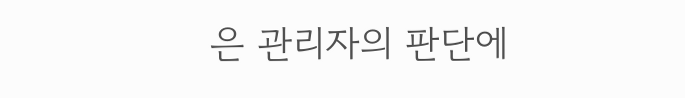은 관리자의 판단에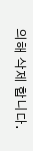의해 삭제 합니다.